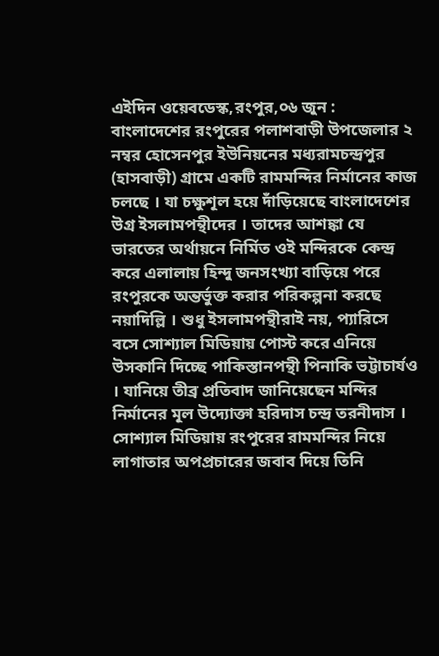এইদিন ওয়েবডেস্ক,রংপুর,০৬ জুন : বাংলাদেশের রংপুরের পলাশবাড়ী উপজেলার ২ নম্বর হোসেনপুর ইউনিয়নের মধ্যরামচন্দ্রপুর (হাসবাড়ী) গ্রামে একটি রামমন্দির নির্মানের কাজ চলছে । যা চক্ষুশূল হয়ে দাঁড়িয়েছে বাংলাদেশের উগ্র ইসলামপন্থীদের । তাদের আশঙ্কা যে ভারতের অর্থায়নে নির্মিত ওই মন্দিরকে কেন্দ্র করে এলালায় হিন্দু জনসংখ্যা বাড়িয়ে পরে রংপুরকে অন্তর্ভুক্ত করার পরিকল্পনা করছে নয়াদিল্লি । শুধু ইসলামপন্থীরাই নয়, প্যারিসে বসে সোশ্যাল মিডিয়ায় পোস্ট করে এনিয়ে উসকানি দিচ্ছে পাকিস্তানপন্থী পিনাকি ভট্টাচার্যও । যানিয়ে তীব্র প্রতিবাদ জানিয়েছেন মন্দির নির্মানের মূল উদ্যোক্তা হরিদাস চন্দ্র তরনীদাস ।
সোশ্যাল মিডিয়ায় রংপুরের রামমন্দির নিয়ে লাগাতার অপপ্রচারের জবাব দিয়ে তিনি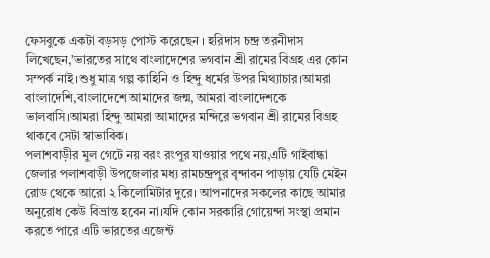ফেসবুকে একটা বড়সড় পোস্ট করেছেন । হরিদাস চন্দ্র তরনীদাস লিখেছেন,’ভারতের সাথে বাংলাদেশের ভগবান শ্রী রামের বিগ্রহ এর কোন সম্পর্ক নাই।শুধু মাত্র গল্প কাহিনি ও হিন্দু ধর্মের উপর মিথ্যাচার।আমরা বাংলাদেশি,বাংলাদেশে আমাদের জন্ম, আমরা বাংলাদেশকে ভালবাসি।আমরা হিন্দু আমরা আমাদের মন্দিরে ভগবান শ্রী রামের বিগ্রহ থাকবে সেটা স্বাভাবিক।
পলাশবাড়ীর মুল গেটে নয় বরং রংপুর যাওয়ার পথে নয়,এটি গাইবান্ধা জেলার পলাশবাড়ী উপজেলার মধ্য রামচন্দ্রপুর বৃন্দাবন পাড়ায় যেটি মেইন রোড থেকে আরো ২ কিলোমিটার দুরে। আপনাদের সকলের কাছে আমার অনুরোধ কেউ বিভ্রান্ত হবেন না।যদি কোন সরকারি গোয়েন্দা সংস্থা প্রমান করতে পারে এটি ভারতের এজেন্ট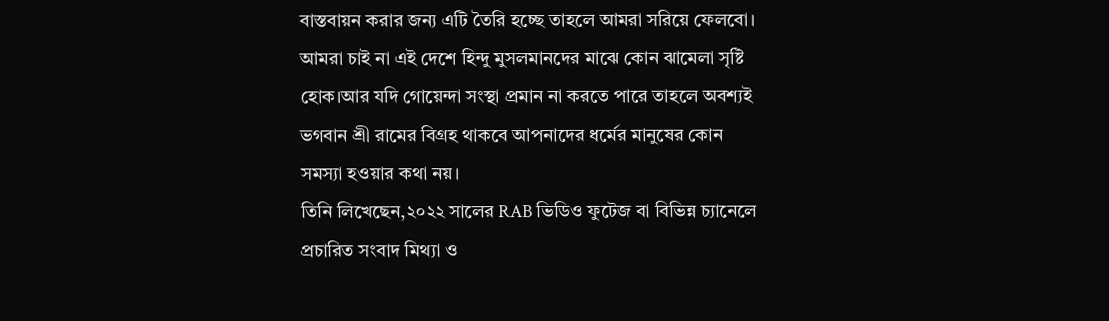বাস্তবায়ন করার জন্য এটি তৈরি হচ্ছে তাহলে আমরা সরিয়ে ফেলবো।
আমরা চাই না এই দেশে হিন্দু মুসলমানদের মাঝে কোন ঝামেলা সৃষ্টি হোক।আর যদি গোয়েন্দা সংস্থা প্রমান না করতে পারে তাহলে অবশ্যই ভগবান শ্রী রামের বিগ্রহ থাকবে আপনাদের ধর্মের মানুষের কোন সমস্যা হওয়ার কথা নয়।
তিনি লিখেছেন,২০২২ সালের RAB ভিডিও ফুটেজ বা বিভিন্ন চ্যানেলে প্রচারিত সংবাদ মিথ্যা ও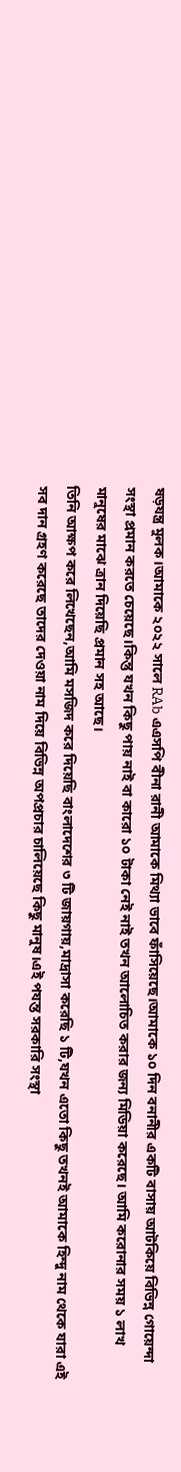ষড়যন্ত্র মুলক।আমাকে ২০২২ সালে RAb এএসপি বীনা রানী আমাকে মিথ্যা ভাবে ফাঁসিয়েছে।আমাকে ১০ দিন বনানীর একটি বাসায় আটকিয়ে বিভিন্ন গোয়েন্দা সংস্থা প্রমান করতে চেয়েছে।কিন্তু যখন কিছু পায় নাই বা কারো ১০ টাকা নেই নাই তখন আলোচিত করার জন্য মিডিয়া করেছে। আমি করোনার সময় ১ লাখ মানুষের মাঝে ত্রান দিয়েছি প্রমান সহ আছে।
তিনি আক্ষপ করে লিখেছেন,আমি মসজিদ করে দিয়েছি বাংলাদেশের ৩ টি জায়গায়,মাদ্রাসা করেছি ১ টি,যখন এতো কিছু তখনই আমাকে হিন্দু নাম থেকে যারা এই সব দান গ্রহণ করেছে তাদের দেওয়া নাম দিয়ে বিভিন্ন অপপ্রচার চালিয়েছে কিছু মানুষ।এই পযন্ত সরকারি সংস্থা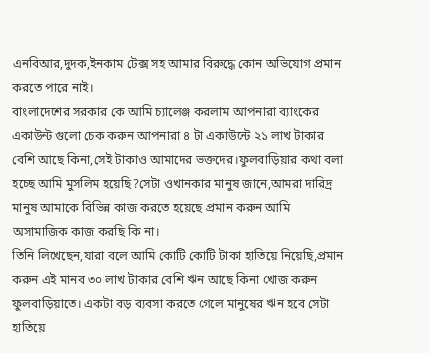এনবিআর,দুদক,ইনকাম টেক্স সহ আমার বিরুদ্ধে কোন অভিযোগ প্রমান করতে পারে নাই।
বাংলাদেশের সরকার কে আমি চ্যালেঞ্জ করলাম আপনারা ব্যাংকের একাউন্ট গুলো চেক করুন আপনারা ৪ টা একাউন্টে ২১ লাখ টাকার বেশি আছে কিনা,সেই টাকাও আমাদের ভক্তদের।ফুলবাড়িয়ার কথা বলা হচ্ছে আমি মুসলিম হয়েছি?সেটা ওখানকার মানুষ জানে,আমরা দারিদ্র মানুষ আমাকে বিভিন্ন কাজ করতে হয়েছে প্রমান করুন আমি অসামাজিক কাজ করছি কি না।
তিনি লিখেছেন,যারা বলে আমি কোটি কোটি টাকা হাতিয়ে নিয়েছি,প্রমান করুন এই মানব ৩০ লাখ টাকার বেশি ঋন আছে কিনা খোজ করুন ফুলবাড়িয়াতে। একটা বড় ব্যবসা করতে গেলে মানুষের ঋন হবে সেটা হাতিয়ে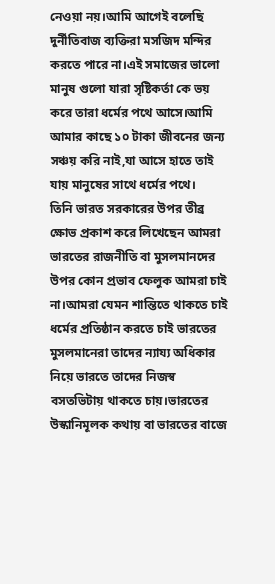নেওয়া নয়।আমি আগেই বলেছি দুর্নীতিবাজ ব্যক্তিরা মসজিদ মন্দির করতে পারে না।এই সমাজের ভালো মানুষ গুলো যারা সৃষ্টিকর্তা কে ভয় করে তারা ধর্মের পথে আসে।আমি আমার কাছে ১০ টাকা জীবনের জন্য সঞ্চয় করি নাই,যা আসে হাতে তাই যায় মানুষের সাথে ধর্মের পথে।
তিনি ভারত সরকারের উপর তীব্র ক্ষোভ প্রকাশ করে লিখেছেন আমরা ভারতের রাজনীতি বা মুসলমানদের উপর কোন প্রভাব ফেলুক আমরা চাই না।আমরা যেমন শান্তিতে থাকতে চাই ধর্মের প্রতিষ্ঠান করতে চাই ভারতের মুসলমানেরা তাদের ন্যায্য অধিকার নিয়ে ভারতে তাদের নিজস্ব বসতভিটায় থাকতে চায়।ভারতের উস্কানিমূলক কথায় বা ভারতের বাজে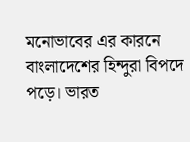মনোভাবের এর কারনে বাংলাদেশের হিন্দুরা বিপদে পড়ে। ভারত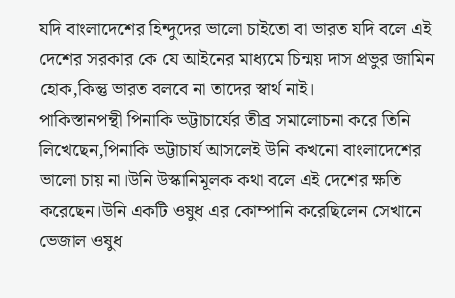যদি বাংলাদেশের হিন্দুদের ভালো চাইতো বা ভারত যদি বলে এই দেশের সরকার কে যে আইনের মাধ্যমে চিন্ময় দাস প্রভুর জামিন হোক,কিন্তু ভারত বলবে না তাদের স্বার্থ নাই।
পাকিস্তানপন্থী পিনাকি ভট্টাচার্যের তীব্র সমালোচনা করে তিনি লিখেছেন,পিনাকি ভট্টাচার্য আসলেই উনি কখনো বাংলাদেশের ভালো চায় না।উনি উস্কানিমূলক কথা বলে এই দেশের ক্ষতি করেছেন।উনি একটি ওষুধ এর কোম্পানি করেছিলেন সেখানে ভেজাল ওষুধ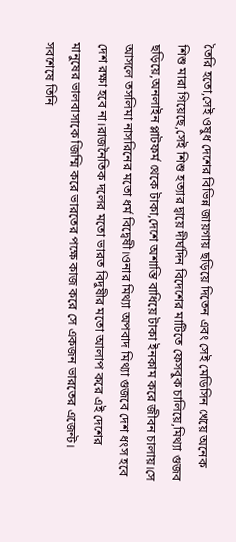তৈরি হতো,সেই ওষুধ দেশের বিভিন্ন জায়গায় ছড়িয়ে দিতেন এবং সেই মেডিসিন খেয়ে অনেক শিশু মারা গিয়েছে,সেই শিশু হত্যার দ্বায়ে দীর্ঘদিন বিদেশের মাটিতে ফেসবুক চালিয়ে,মিথ্যা গুজব ছড়িয়ে,অনলাইন প্লাটফর্ম থেকে টাকা,দেশে অশান্তি বাধিয়ে টাকা ইনকাম করে জীবন চালায়।সে আসলে তসলিমা নাসরিনের মতো ধর্ম বিদ্বেষী।ওনার মিথ্যা অপবাদ মিথ্যা গুজবে দেশ ধংস হবে দেশ রক্ষা হবে না।রাজনৈতিক দলের মতো ভারত বিদুষীর মতো আলাপ করে এই দেশের মানুষের ভালবাসাকে জিম্মি করে ভারতের পক্ষে কাজ করে সে একজন ভারতের এজেন্ট।
সবশেষে তিনি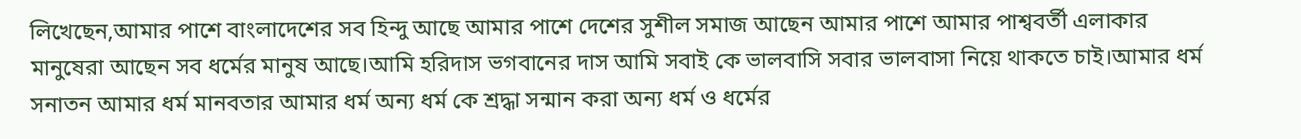লিখেছেন,আমার পাশে বাংলাদেশের সব হিন্দু আছে আমার পাশে দেশের সুশীল সমাজ আছেন আমার পাশে আমার পাশ্ববর্তী এলাকার মানুষেরা আছেন সব ধর্মের মানুষ আছে।আমি হরিদাস ভগবানের দাস আমি সবাই কে ভালবাসি সবার ভালবাসা নিয়ে থাকতে চাই।আমার ধর্ম সনাতন আমার ধর্ম মানবতার আমার ধর্ম অন্য ধর্ম কে শ্রদ্ধা সন্মান করা অন্য ধর্ম ও ধর্মের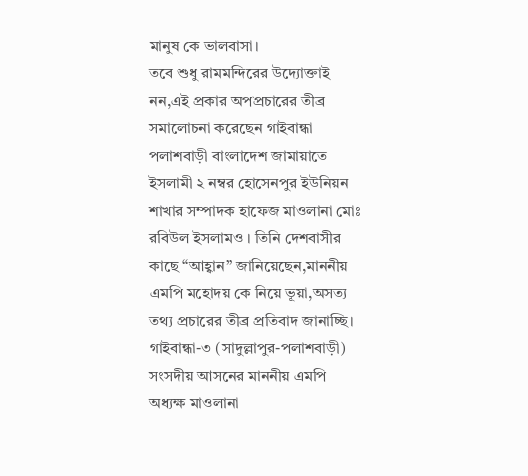মানুষ কে ভালবাসা।
তবে শুধু রামমন্দিরের উদ্যোক্তাই নন,এই প্রকার অপপ্রচারের তীব্র সমালোচনা করেছেন গাইবান্ধা পলাশবাড়ী বাংলাদেশ জামায়াতে ইসলামী ২ নম্বর হোসেনপুর ইউনিয়ন শাখার সম্পাদক হাফেজ মাওলানা মোঃ রবিউল ইসলামও । তিনি দেশবাসীর কাছে “আহ্বান” জানিয়েছেন,মাননীয় এমপি মহোদয় কে নিয়ে ভূয়া,অসত্য তথ্য প্রচারের তীব্র প্রতিবাদ জানাচ্ছি। গাইবান্ধা-৩ (সাদুল্লাপুর-পলাশবাড়ী) সংসদীয় আসনের মাননীয় এমপি অধ্যক্ষ মাওলানা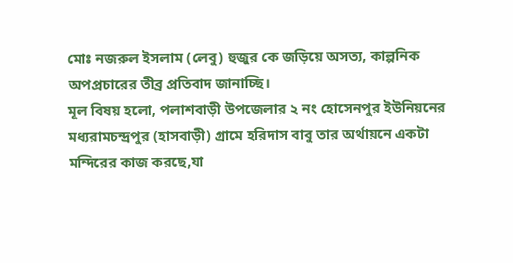মোঃ নজরুল ইসলাম (লেবু) হুজুর কে জড়িয়ে অসত্য, কাল্পনিক অপপ্রচারের তীব্র প্রতিবাদ জানাচ্ছি।
মূল বিষয় হলো, পলাশবাড়ী উপজেলার ২ নং হোসেনপুর ইউনিয়নের মধ্যরামচন্দ্রপুর (হাসবাড়ী) গ্রামে হরিদাস বাবু তার অর্থায়নে একটা মন্দিরের কাজ করছে,যা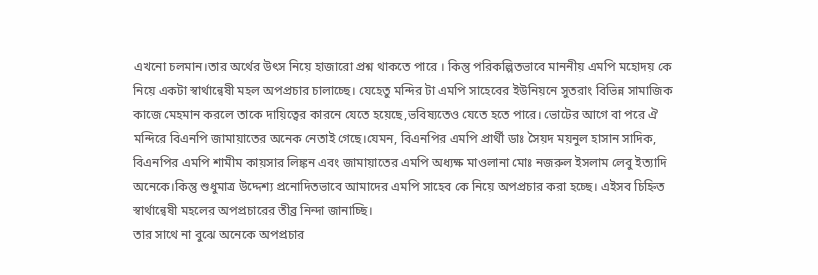এখনো চলমান।তার অর্থের উৎস নিয়ে হাজারো প্রশ্ন থাকতে পারে । কিন্তু পরিকল্পিতভাবে মাননীয় এমপি মহোদয় কে নিয়ে একটা স্বার্থান্বেষী মহল অপপ্রচার চালাচ্ছে। যেহেতু মন্দির টা এমপি সাহেবের ইউনিয়নে সুতরাং বিভিন্ন সামাজিক কাজে মেহমান করলে তাকে দায়িত্বের কারনে যেতে হয়েছে,ভবিষ্যতেও যেতে হতে পারে। ভোটের আগে বা পরে ঐ মন্দিরে বিএনপি জামায়াতের অনেক নেতাই গেছে।যেমন, বিএনপির এমপি প্রার্থী ডাঃ সৈয়দ ময়নুল হাসান সাদিক, বিএনপির এমপি শামীম কায়সার লিঙ্কন এবং জামায়াতের এমপি অধ্যক্ষ মাওলানা মোঃ নজরুল ইসলাম লেবু ইত্যাদি অনেকে।কিন্তু শুধুমাত্র উদ্দেশ্য প্রনোদিতভাবে আমাদের এমপি সাহেব কে নিয়ে অপপ্রচার করা হচ্ছে। এইসব চিহ্নিত স্বার্থান্বেষী মহলের অপপ্রচারের তীব্র নিন্দা জানাচ্ছি।
তার সাথে না বুঝে অনেকে অপপ্রচার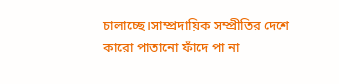চালাচ্ছে।সাম্প্রদায়িক সম্প্রীতির দেশে কারো পাতানো ফাঁদে পা না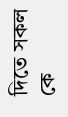দিতে সকল কে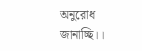অনুরোধ জানাচ্ছি।।